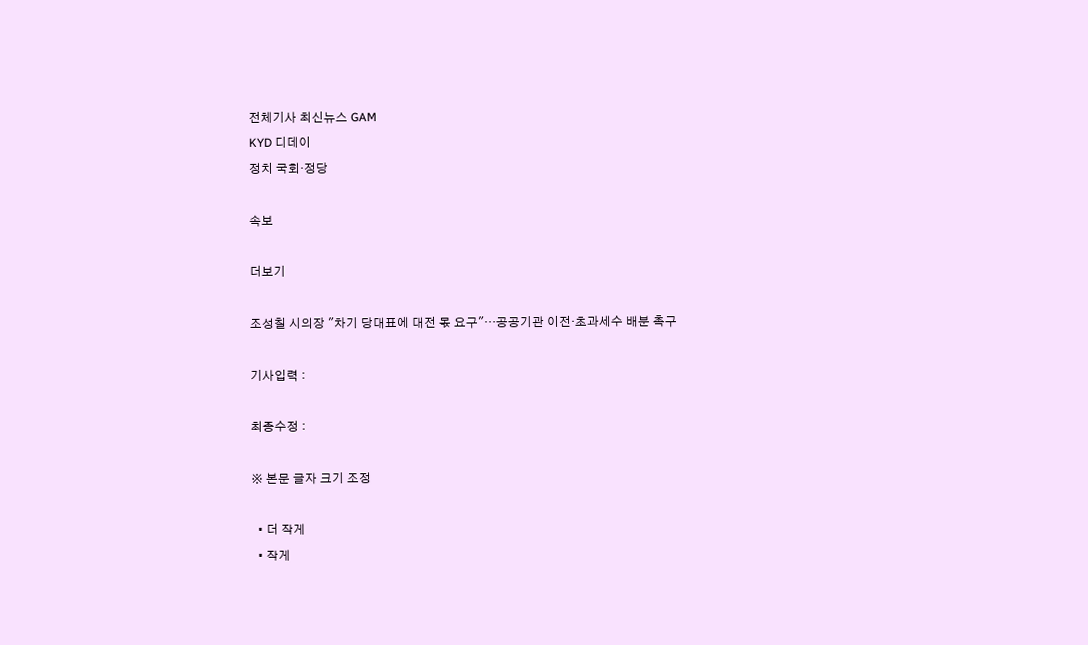전체기사 최신뉴스 GAM
KYD 디데이
정치 국회·정당

속보

더보기

조성칠 시의장 "차기 당대표에 대전 몫 요구"…공공기관 이전·초과세수 배분 촉구

기사입력 :

최종수정 :

※ 본문 글자 크기 조정

  • 더 작게
  • 작게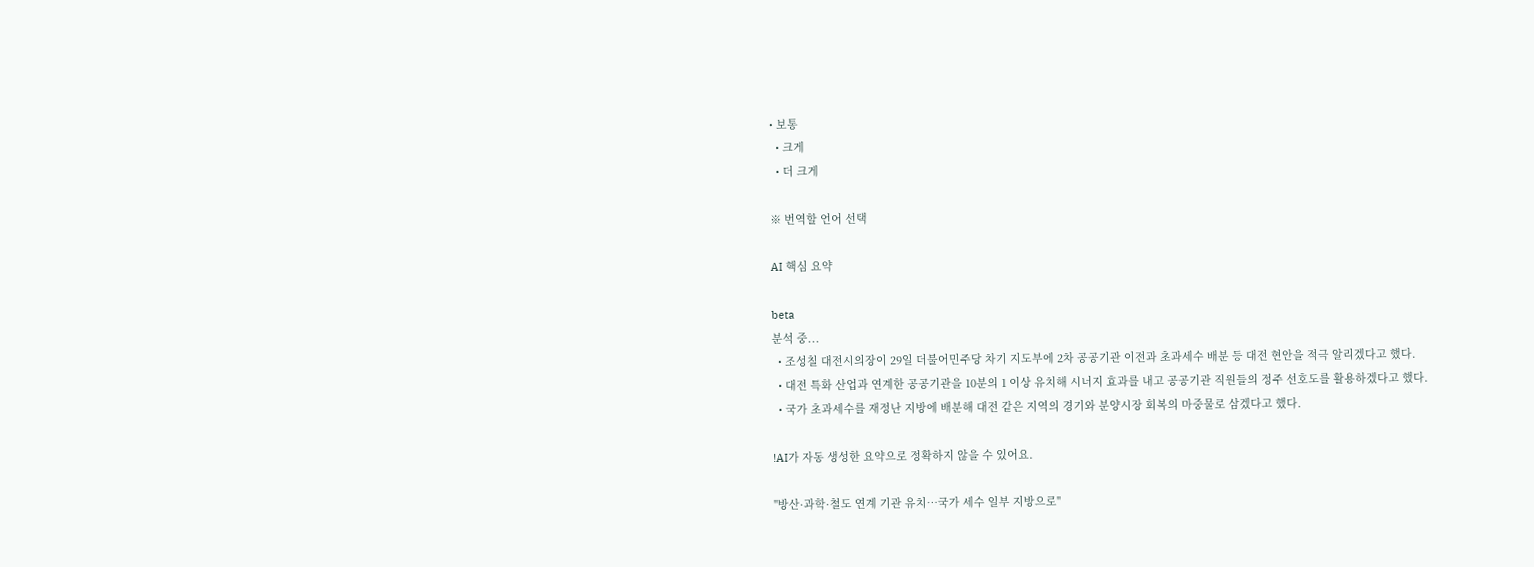• 보통
  • 크게
  • 더 크게

※ 번역할 언어 선택

AI 핵심 요약

beta
분석 중...
  • 조성칠 대전시의장이 29일 더불어민주당 차기 지도부에 2차 공공기관 이전과 초과세수 배분 등 대전 현안을 적극 알리겠다고 했다.
  • 대전 특화 산업과 연계한 공공기관을 10분의 1 이상 유치해 시너지 효과를 내고 공공기관 직원들의 정주 선호도를 활용하겠다고 했다.
  • 국가 초과세수를 재정난 지방에 배분해 대전 같은 지역의 경기와 분양시장 회복의 마중물로 삼겠다고 했다.

!AI가 자동 생성한 요약으로 정확하지 않을 수 있어요.

"방산·과학·철도 연계 기관 유치…국가 세수 일부 지방으로"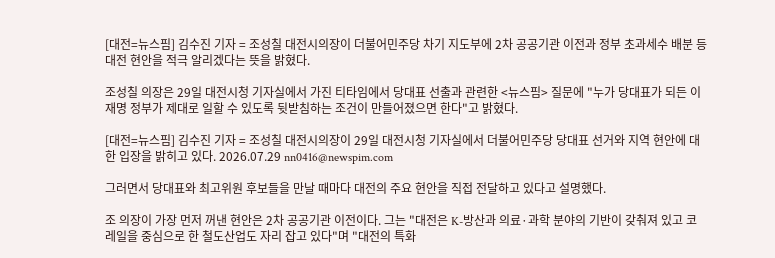[대전=뉴스핌] 김수진 기자 = 조성칠 대전시의장이 더불어민주당 차기 지도부에 2차 공공기관 이전과 정부 초과세수 배분 등 대전 현안을 적극 알리겠다는 뜻을 밝혔다.

조성칠 의장은 29일 대전시청 기자실에서 가진 티타임에서 당대표 선출과 관련한 <뉴스핌> 질문에 "누가 당대표가 되든 이재명 정부가 제대로 일할 수 있도록 뒷받침하는 조건이 만들어졌으면 한다"고 밝혔다.

[대전=뉴스핌] 김수진 기자 = 조성칠 대전시의장이 29일 대전시청 기자실에서 더불어민주당 당대표 선거와 지역 현안에 대한 입장을 밝히고 있다. 2026.07.29 nn0416@newspim.com

그러면서 당대표와 최고위원 후보들을 만날 때마다 대전의 주요 현안을 직접 전달하고 있다고 설명했다.

조 의장이 가장 먼저 꺼낸 현안은 2차 공공기관 이전이다. 그는 "대전은 K-방산과 의료·과학 분야의 기반이 갖춰져 있고 코레일을 중심으로 한 철도산업도 자리 잡고 있다"며 "대전의 특화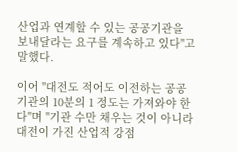산업과 연계할 수 있는 공공기관을 보내달라는 요구를 계속하고 있다"고 말했다.

이어 "대전도 적어도 이전하는 공공기관의 10분의 1 정도는 가져와야 한다"며 "기관 수만 채우는 것이 아니라 대전이 가진 산업적 강점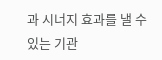과 시너지 효과를 낼 수 있는 기관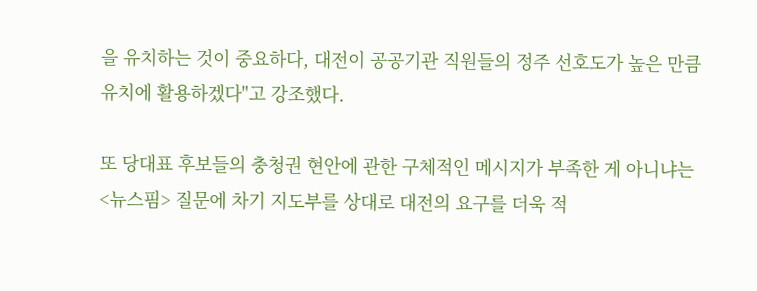을 유치하는 것이 중요하다, 대전이 공공기관 직원들의 정주 선호도가 높은 만큼 유치에 활용하겠다"고 강조했다.

또 당대표 후보들의 충청권 현안에 관한 구체적인 메시지가 부족한 게 아니냐는 <뉴스핌> 질문에 차기 지도부를 상대로 대전의 요구를 더욱 적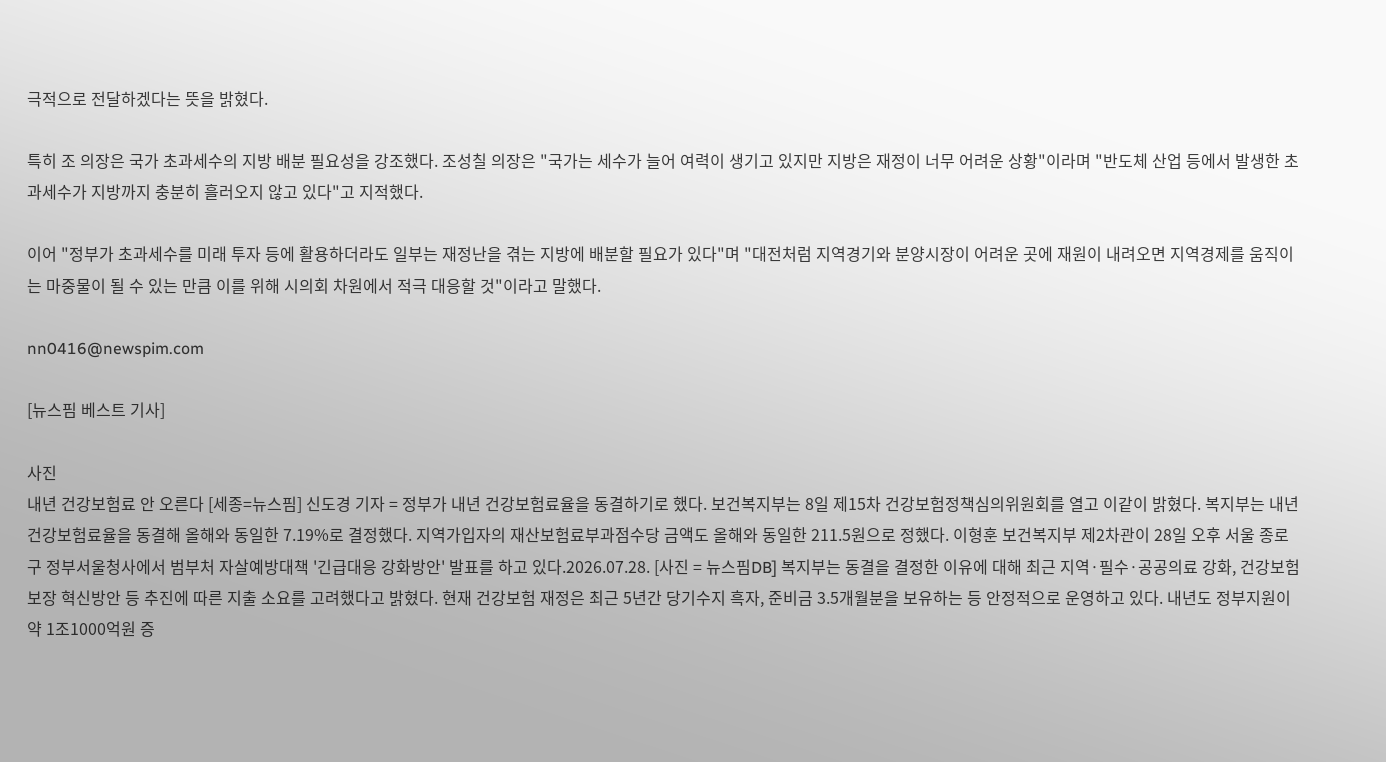극적으로 전달하겠다는 뜻을 밝혔다.

특히 조 의장은 국가 초과세수의 지방 배분 필요성을 강조했다. 조성칠 의장은 "국가는 세수가 늘어 여력이 생기고 있지만 지방은 재정이 너무 어려운 상황"이라며 "반도체 산업 등에서 발생한 초과세수가 지방까지 충분히 흘러오지 않고 있다"고 지적했다.

이어 "정부가 초과세수를 미래 투자 등에 활용하더라도 일부는 재정난을 겪는 지방에 배분할 필요가 있다"며 "대전처럼 지역경기와 분양시장이 어려운 곳에 재원이 내려오면 지역경제를 움직이는 마중물이 될 수 있는 만큼 이를 위해 시의회 차원에서 적극 대응할 것"이라고 말했다.

nn0416@newspim.com

[뉴스핌 베스트 기사]

사진
내년 건강보험료 안 오른다 [세종=뉴스핌] 신도경 기자 = 정부가 내년 건강보험료율을 동결하기로 했다. 보건복지부는 8일 제15차 건강보험정책심의위원회를 열고 이같이 밝혔다. 복지부는 내년 건강보험료율을 동결해 올해와 동일한 7.19%로 결정했다. 지역가입자의 재산보험료부과점수당 금액도 올해와 동일한 211.5원으로 정했다. 이형훈 보건복지부 제2차관이 28일 오후 서울 종로구 정부서울청사에서 범부처 자살예방대책 '긴급대응 강화방안' 발표를 하고 있다.2026.07.28. [사진 = 뉴스핌DB] 복지부는 동결을 결정한 이유에 대해 최근 지역·필수·공공의료 강화, 건강보험 보장 혁신방안 등 추진에 따른 지출 소요를 고려했다고 밝혔다. 현재 건강보험 재정은 최근 5년간 당기수지 흑자, 준비금 3.5개월분을 보유하는 등 안정적으로 운영하고 있다. 내년도 정부지원이 약 1조1000억원 증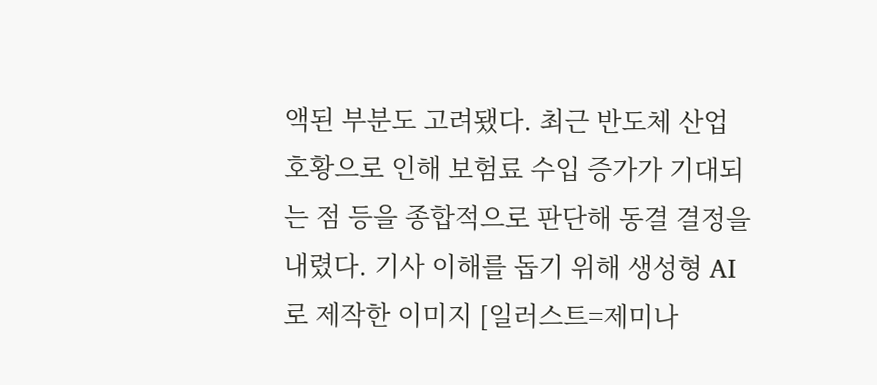액된 부분도 고려됐다. 최근 반도체 산업 호황으로 인해 보험료 수입 증가가 기대되는 점 등을 종합적으로 판단해 동결 결정을 내렸다. 기사 이해를 돕기 위해 생성형 AI로 제작한 이미지 [일러스트=제미나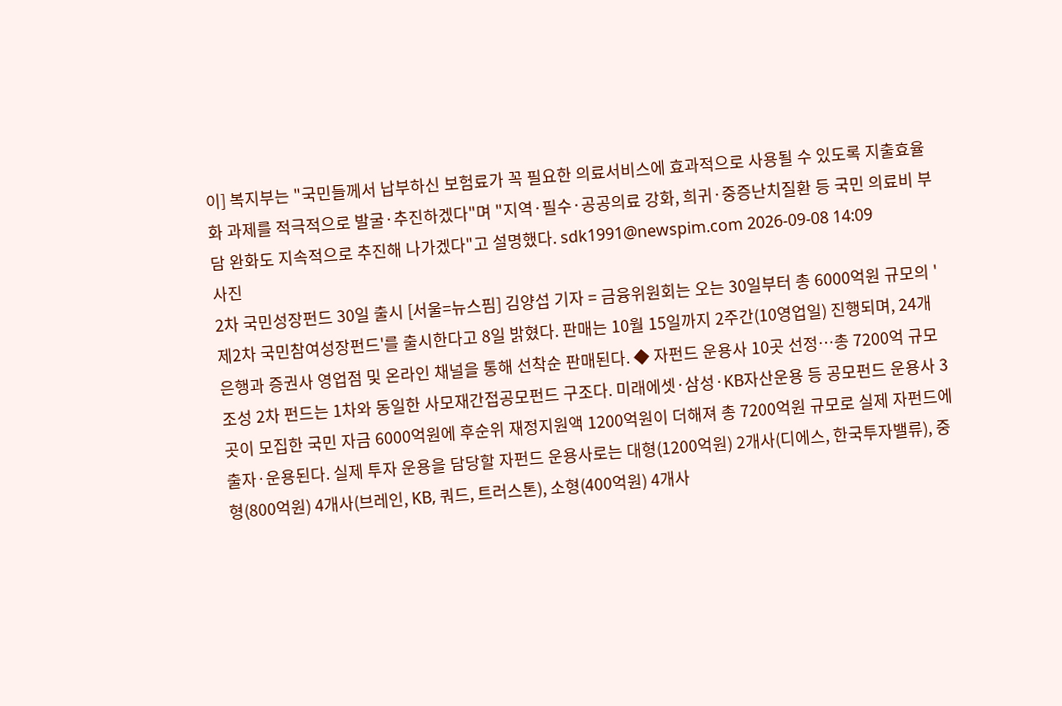이] 복지부는 "국민들께서 납부하신 보험료가 꼭 필요한 의료서비스에 효과적으로 사용될 수 있도록 지출효율화 과제를 적극적으로 발굴·추진하겠다"며 "지역·필수·공공의료 강화, 희귀·중증난치질환 등 국민 의료비 부담 완화도 지속적으로 추진해 나가겠다"고 설명했다. sdk1991@newspim.com 2026-09-08 14:09
사진
2차 국민성장펀드 30일 출시 [서울=뉴스핌] 김양섭 기자 = 금융위원회는 오는 30일부터 총 6000억원 규모의 '제2차 국민참여성장펀드'를 출시한다고 8일 밝혔다. 판매는 10월 15일까지 2주간(10영업일) 진행되며, 24개 은행과 증권사 영업점 및 온라인 채널을 통해 선착순 판매된다. ◆ 자펀드 운용사 10곳 선정…총 7200억 규모 조성 2차 펀드는 1차와 동일한 사모재간접공모펀드 구조다. 미래에셋·삼성·KB자산운용 등 공모펀드 운용사 3곳이 모집한 국민 자금 6000억원에 후순위 재정지원액 1200억원이 더해져 총 7200억원 규모로 실제 자펀드에 출자·운용된다. 실제 투자 운용을 담당할 자펀드 운용사로는 대형(1200억원) 2개사(디에스, 한국투자밸류), 중형(800억원) 4개사(브레인, KB, 쿼드, 트러스톤), 소형(400억원) 4개사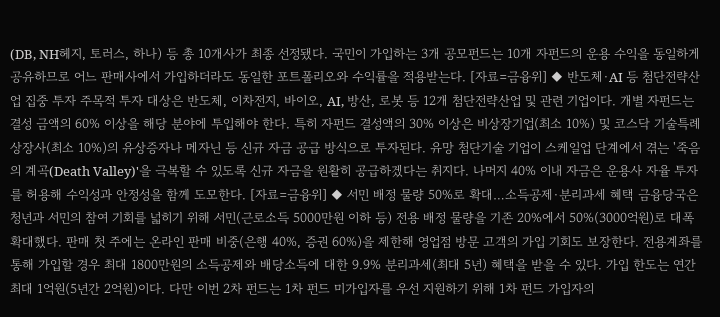(DB, NH헤지, 토러스, 하나) 등 총 10개사가 최종 선정됐다. 국민이 가입하는 3개 공모펀드는 10개 자펀드의 운용 수익을 동일하게 공유하므로 어느 판매사에서 가입하더라도 동일한 포트폴리오와 수익률을 적용받는다. [자료=금융위] ◆ 반도체·AI 등 첨단전략산업 집중 투자 주목적 투자 대상은 반도체, 이차전지, 바이오, AI, 방산, 로봇 등 12개 첨단전략산업 및 관련 기업이다. 개별 자펀드는 결성 금액의 60% 이상을 해당 분야에 투입해야 한다. 특히 자펀드 결성액의 30% 이상은 비상장기업(최소 10%) 및 코스닥 기술특례상장사(최소 10%)의 유상증자나 메자닌 등 신규 자금 공급 방식으로 투자된다. 유망 첨단기술 기업이 스케일업 단계에서 겪는 '죽음의 계곡(Death Valley)'을 극복할 수 있도록 신규 자금을 원활히 공급하겠다는 취지다. 나머지 40% 이내 자금은 운용사 자율 투자를 허용해 수익성과 안정성을 함께 도모한다. [자료=금융위] ◆ 서민 배정 물량 50%로 확대…소득공제·분리과세 혜택 금융당국은 청년과 서민의 참여 기회를 넓히기 위해 서민(근로소득 5000만원 이하 등) 전용 배정 물량을 기존 20%에서 50%(3000억원)로 대폭 확대했다. 판매 첫 주에는 온라인 판매 비중(은행 40%, 증권 60%)을 제한해 영업점 방문 고객의 가입 기회도 보장한다. 전용계좌를 통해 가입할 경우 최대 1800만원의 소득공제와 배당소득에 대한 9.9% 분리과세(최대 5년) 혜택을 받을 수 있다. 가입 한도는 연간 최대 1억원(5년간 2억원)이다. 다만 이번 2차 펀드는 1차 펀드 미가입자를 우선 지원하기 위해 1차 펀드 가입자의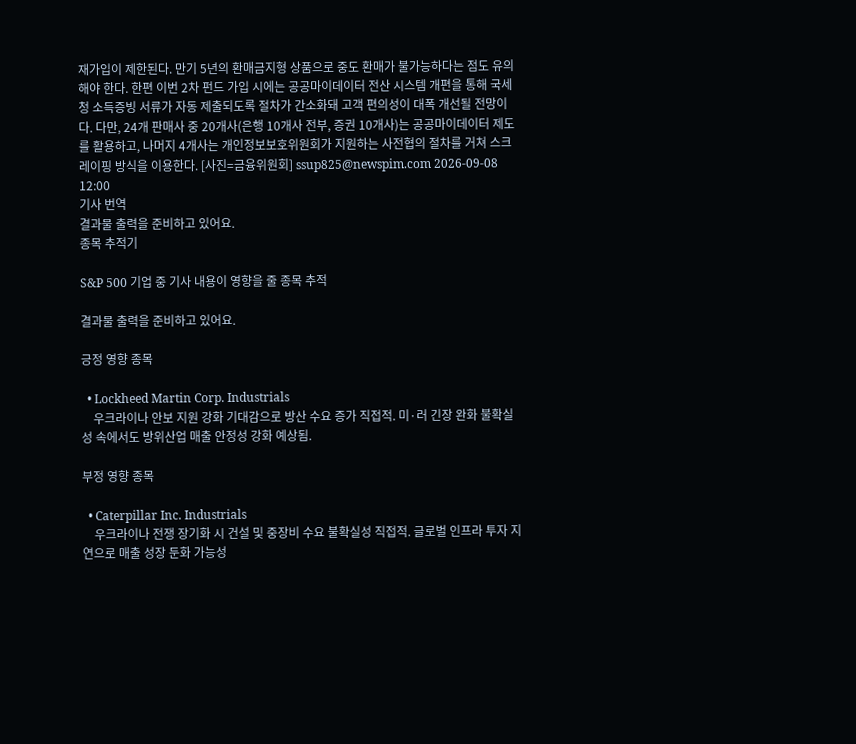재가입이 제한된다. 만기 5년의 환매금지형 상품으로 중도 환매가 불가능하다는 점도 유의해야 한다. 한편 이번 2차 펀드 가입 시에는 공공마이데이터 전산 시스템 개편을 통해 국세청 소득증빙 서류가 자동 제출되도록 절차가 간소화돼 고객 편의성이 대폭 개선될 전망이다. 다만, 24개 판매사 중 20개사(은행 10개사 전부, 증권 10개사)는 공공마이데이터 제도를 활용하고, 나머지 4개사는 개인정보보호위원회가 지원하는 사전협의 절차를 거쳐 스크레이핑 방식을 이용한다. [사진=금융위원회] ssup825@newspim.com 2026-09-08 12:00
기사 번역
결과물 출력을 준비하고 있어요.
종목 추적기

S&P 500 기업 중 기사 내용이 영향을 줄 종목 추적

결과물 출력을 준비하고 있어요.

긍정 영향 종목

  • Lockheed Martin Corp. Industrials
    우크라이나 안보 지원 강화 기대감으로 방산 수요 증가 직접적. 미·러 긴장 완화 불확실성 속에서도 방위산업 매출 안정성 강화 예상됨.

부정 영향 종목

  • Caterpillar Inc. Industrials
    우크라이나 전쟁 장기화 시 건설 및 중장비 수요 불확실성 직접적. 글로벌 인프라 투자 지연으로 매출 성장 둔화 가능성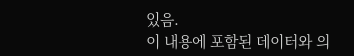있음.
이 내용에 포함된 데이터와 의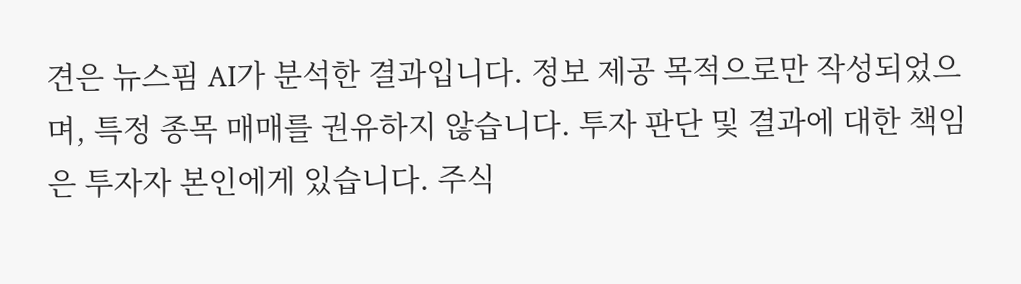견은 뉴스핌 AI가 분석한 결과입니다. 정보 제공 목적으로만 작성되었으며, 특정 종목 매매를 권유하지 않습니다. 투자 판단 및 결과에 대한 책임은 투자자 본인에게 있습니다. 주식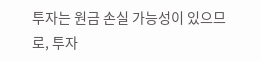투자는 원금 손실 가능성이 있으므로, 투자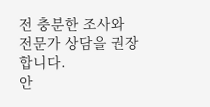전 충분한 조사와 전문가 상담을 권장합니다.
안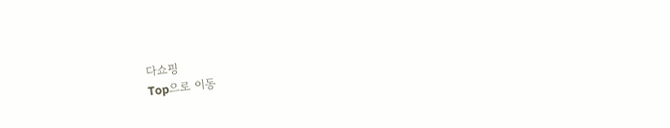다쇼핑
Top으로 이동